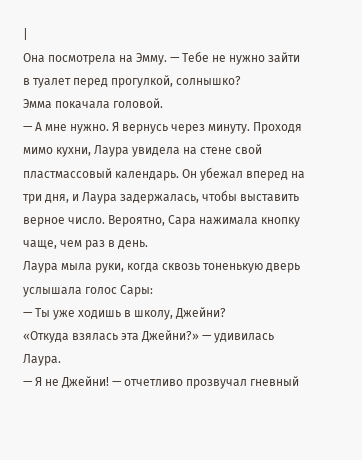|
Она посмотрела на Эмму. — Тебе не нужно зайти в туалет перед прогулкой, солнышко?
Эмма покачала головой.
— А мне нужно. Я вернусь через минуту. Проходя мимо кухни, Лаура увидела на стене свой пластмассовый календарь. Он убежал вперед на три дня, и Лаура задержалась, чтобы выставить верное число. Вероятно, Сара нажимала кнопку чаще, чем раз в день.
Лаура мыла руки, когда сквозь тоненькую дверь услышала голос Сары:
— Ты уже ходишь в школу, Джейни?
«Откуда взялась эта Джейни?» — удивилась Лаура.
— Я не Джейни! — отчетливо прозвучал гневный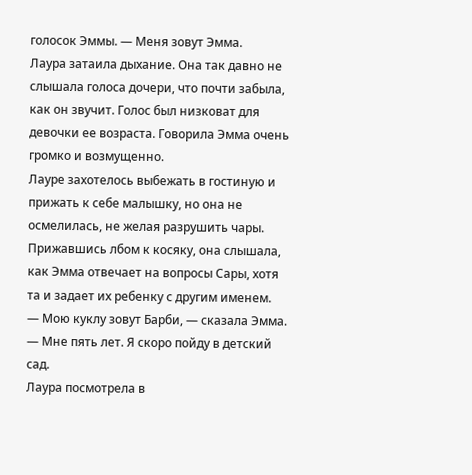голосок Эммы. — Меня зовут Эмма.
Лаура затаила дыхание. Она так давно не слышала голоса дочери, что почти забыла, как он звучит. Голос был низковат для девочки ее возраста. Говорила Эмма очень громко и возмущенно.
Лауре захотелось выбежать в гостиную и прижать к себе малышку, но она не осмелилась, не желая разрушить чары. Прижавшись лбом к косяку, она слышала, как Эмма отвечает на вопросы Сары, хотя та и задает их ребенку с другим именем.
— Мою куклу зовут Барби, — сказала Эмма. — Мне пять лет. Я скоро пойду в детский сад.
Лаура посмотрела в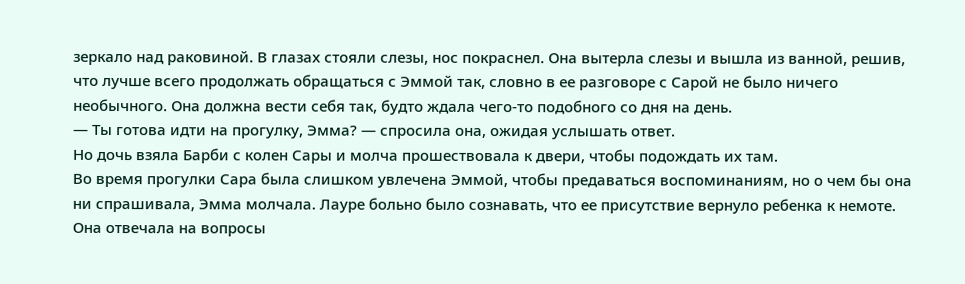зеркало над раковиной. В глазах стояли слезы, нос покраснел. Она вытерла слезы и вышла из ванной, решив, что лучше всего продолжать обращаться с Эммой так, словно в ее разговоре с Сарой не было ничего необычного. Она должна вести себя так, будто ждала чего-то подобного со дня на день.
— Ты готова идти на прогулку, Эмма? — спросила она, ожидая услышать ответ.
Но дочь взяла Барби с колен Сары и молча прошествовала к двери, чтобы подождать их там.
Во время прогулки Сара была слишком увлечена Эммой, чтобы предаваться воспоминаниям, но о чем бы она ни спрашивала, Эмма молчала. Лауре больно было сознавать, что ее присутствие вернуло ребенка к немоте. Она отвечала на вопросы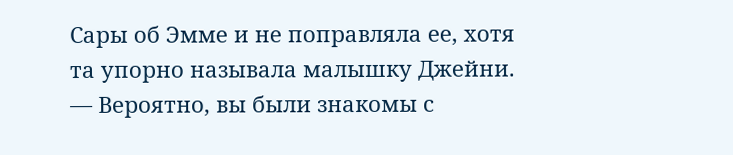Сары об Эмме и не поправляла ее, хотя та упорно называла малышку Джейни.
— Вероятно, вы были знакомы с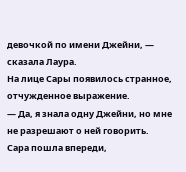девочкой по имени Джейни, — сказала Лаура.
На лице Сары появилось странное, отчужденное выражение.
— Да, я знала одну Джейни, но мне не разрешают о ней говорить.
Сара пошла впереди,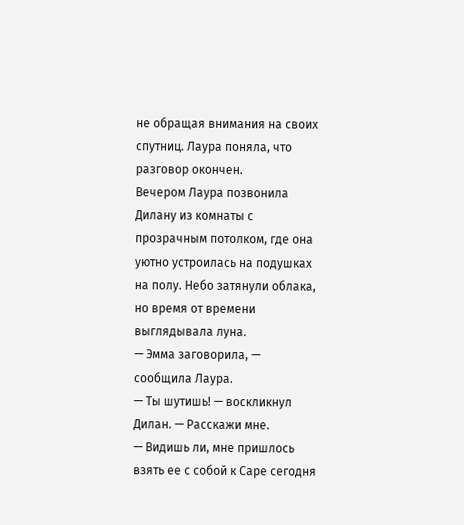не обращая внимания на своих спутниц. Лаура поняла, что разговор окончен.
Вечером Лаура позвонила Дилану из комнаты с прозрачным потолком, где она уютно устроилась на подушках на полу. Небо затянули облака, но время от времени выглядывала луна.
— Эмма заговорила, — сообщила Лаура.
— Ты шутишь! — воскликнул Дилан. — Расскажи мне.
— Видишь ли, мне пришлось взять ее с собой к Саре сегодня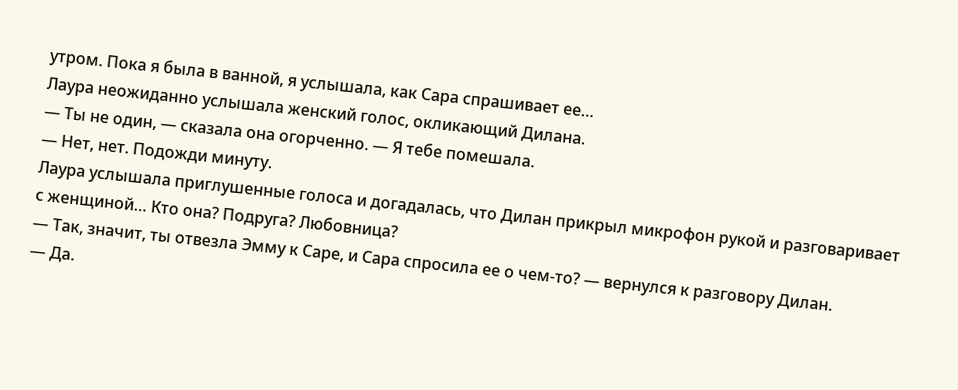утром. Пока я была в ванной, я услышала, как Сара спрашивает ее…
Лаура неожиданно услышала женский голос, окликающий Дилана.
— Ты не один, — сказала она огорченно. — Я тебе помешала.
— Нет, нет. Подожди минуту.
Лаура услышала приглушенные голоса и догадалась, что Дилан прикрыл микрофон рукой и разговаривает с женщиной… Кто она? Подруга? Любовница?
— Так, значит, ты отвезла Эмму к Саре, и Сара спросила ее о чем-то? — вернулся к разговору Дилан.
— Да.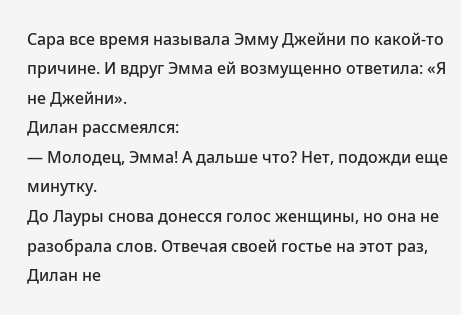Сара все время называла Эмму Джейни по какой-то причине. И вдруг Эмма ей возмущенно ответила: «Я не Джейни».
Дилан рассмеялся:
— Молодец, Эмма! А дальше что? Нет, подожди еще минутку.
До Лауры снова донесся голос женщины, но она не разобрала слов. Отвечая своей гостье на этот раз, Дилан не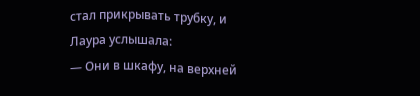стал прикрывать трубку, и Лаура услышала:
— Они в шкафу, на верхней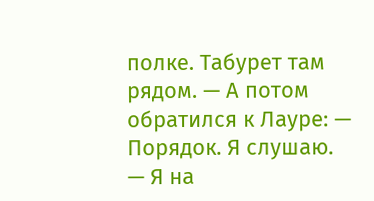полке. Табурет там рядом. — А потом обратился к Лауре: — Порядок. Я слушаю.
— Я на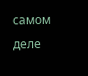самом деле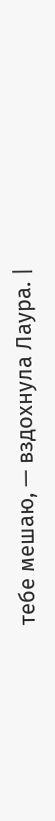тебе мешаю, — вздохнула Лаура. |